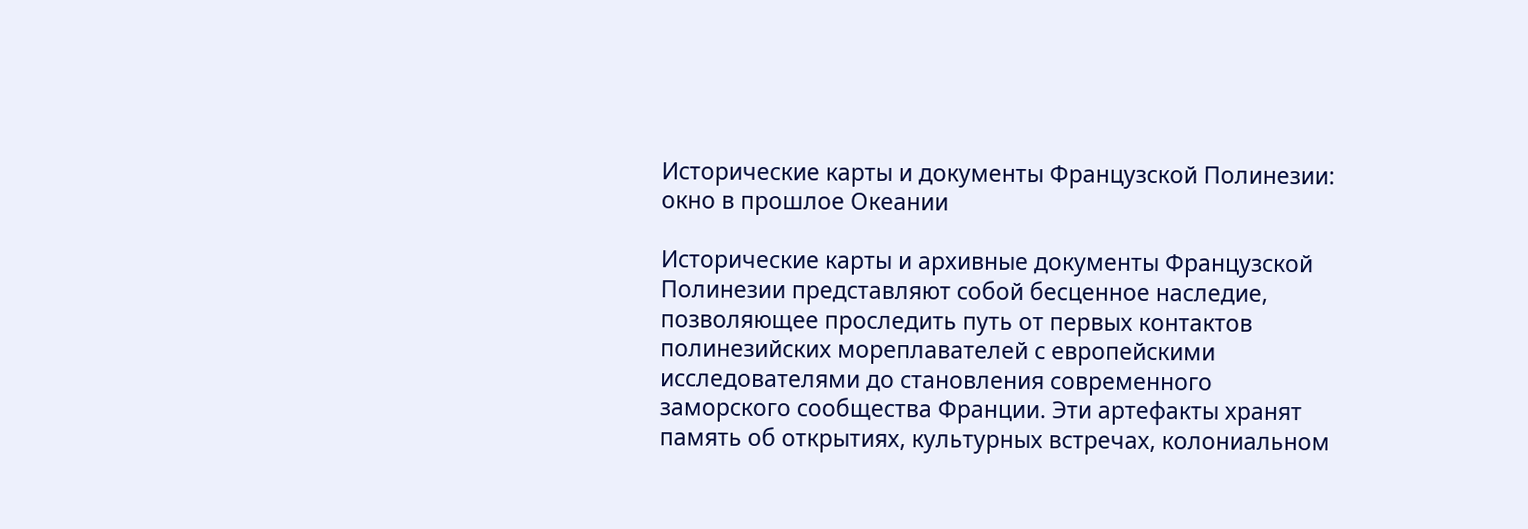Исторические карты и документы Французской Полинезии: окно в прошлое Океании

Исторические карты и архивные документы Французской Полинезии представляют собой бесценное наследие, позволяющее проследить путь от первых контактов полинезийских мореплавателей с европейскими исследователями до становления современного заморского сообщества Франции. Эти артефакты хранят память об открытиях, культурных встречах, колониальном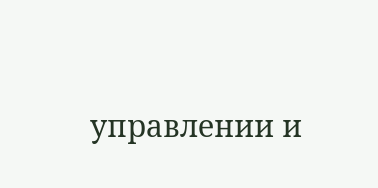управлении и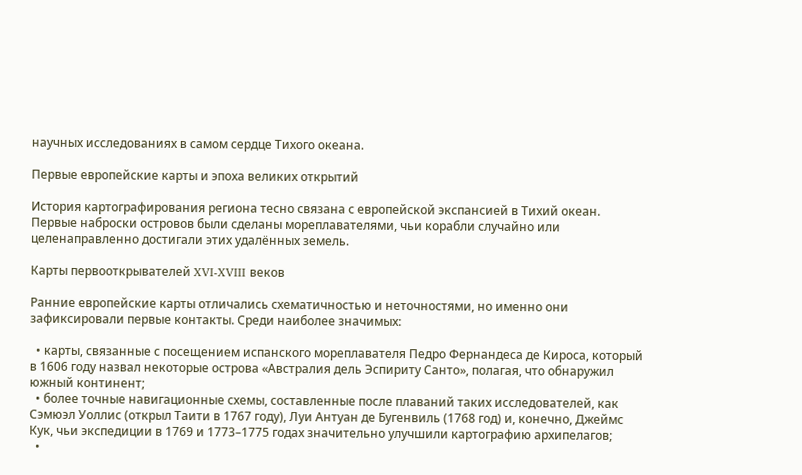научных исследованиях в самом сердце Тихого океана.

Первые европейские карты и эпоха великих открытий

История картографирования региона тесно связана с европейской экспансией в Тихий океан. Первые наброски островов были сделаны мореплавателями, чьи корабли случайно или целенаправленно достигали этих удалённых земель.

Карты первооткрывателей XVI-XVIII веков

Ранние европейские карты отличались схематичностью и неточностями, но именно они зафиксировали первые контакты. Среди наиболее значимых:

  • карты, связанные с посещением испанского мореплавателя Педро Фернандеса де Кироса, который в 1606 году назвал некоторые острова «Австралия дель Эспириту Санто», полагая, что обнаружил южный континент;
  • более точные навигационные схемы, составленные после плаваний таких исследователей, как Сэмюэл Уоллис (открыл Таити в 1767 году), Луи Антуан де Бугенвиль (1768 год) и, конечно, Джеймс Кук, чьи экспедиции в 1769 и 1773–1775 годах значительно улучшили картографию архипелагов;
  •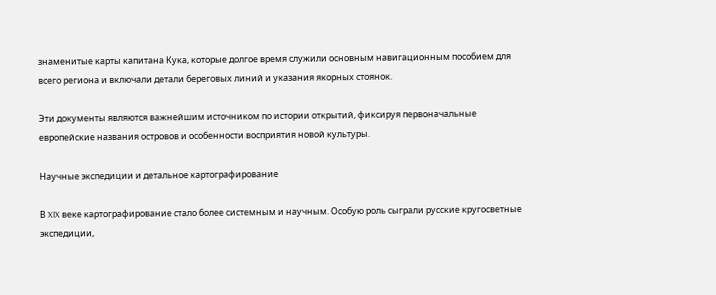знаменитые карты капитана Кука, которые долгое время служили основным навигационным пособием для всего региона и включали детали береговых линий и указания якорных стоянок.

Эти документы являются важнейшим источником по истории открытий, фиксируя первоначальные европейские названия островов и особенности восприятия новой культуры.

Научные экспедиции и детальное картографирование

В XIX веке картографирование стало более системным и научным. Особую роль сыграли русские кругосветные экспедиции,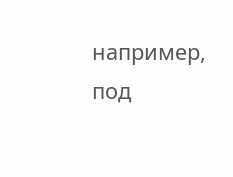например, под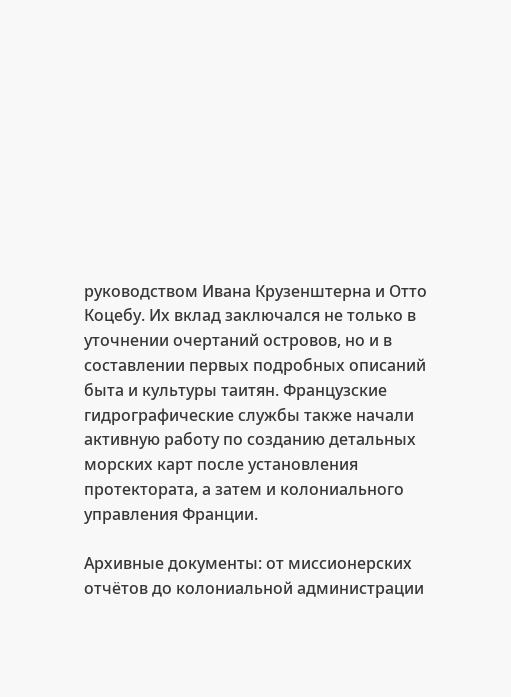руководством Ивана Крузенштерна и Отто Коцебу. Их вклад заключался не только в уточнении очертаний островов, но и в составлении первых подробных описаний быта и культуры таитян. Французские гидрографические службы также начали активную работу по созданию детальных морских карт после установления протектората, а затем и колониального управления Франции.

Архивные документы: от миссионерских отчётов до колониальной администрации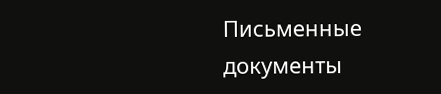Письменные документы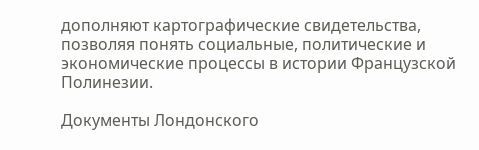дополняют картографические свидетельства, позволяя понять социальные, политические и экономические процессы в истории Французской Полинезии.

Документы Лондонского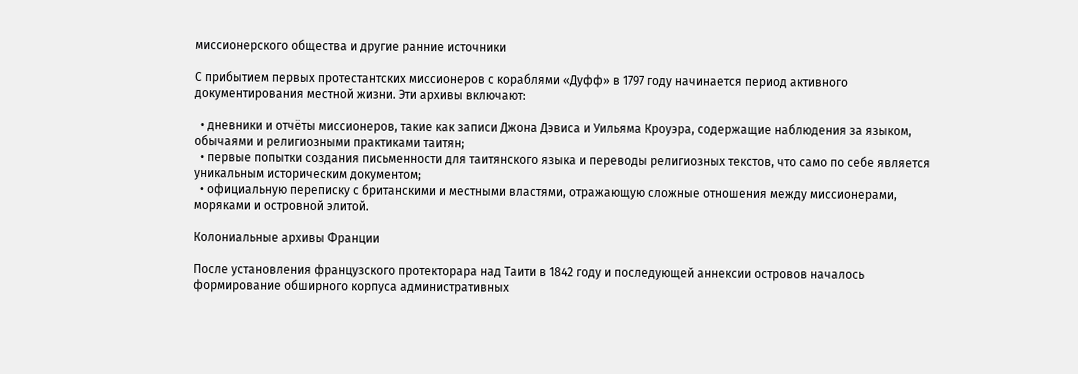миссионерского общества и другие ранние источники

С прибытием первых протестантских миссионеров с кораблями «Дуфф» в 1797 году начинается период активного документирования местной жизни. Эти архивы включают:

  • дневники и отчёты миссионеров, такие как записи Джона Дэвиса и Уильяма Кроуэра, содержащие наблюдения за языком, обычаями и религиозными практиками таитян;
  • первые попытки создания письменности для таитянского языка и переводы религиозных текстов, что само по себе является уникальным историческим документом;
  • официальную переписку с британскими и местными властями, отражающую сложные отношения между миссионерами, моряками и островной элитой.

Колониальные архивы Франции

После установления французского протекторара над Таити в 1842 году и последующей аннексии островов началось формирование обширного корпуса административных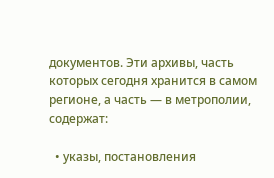документов. Эти архивы, часть которых сегодня хранится в самом регионе, а часть — в метрополии, содержат:

  • указы, постановления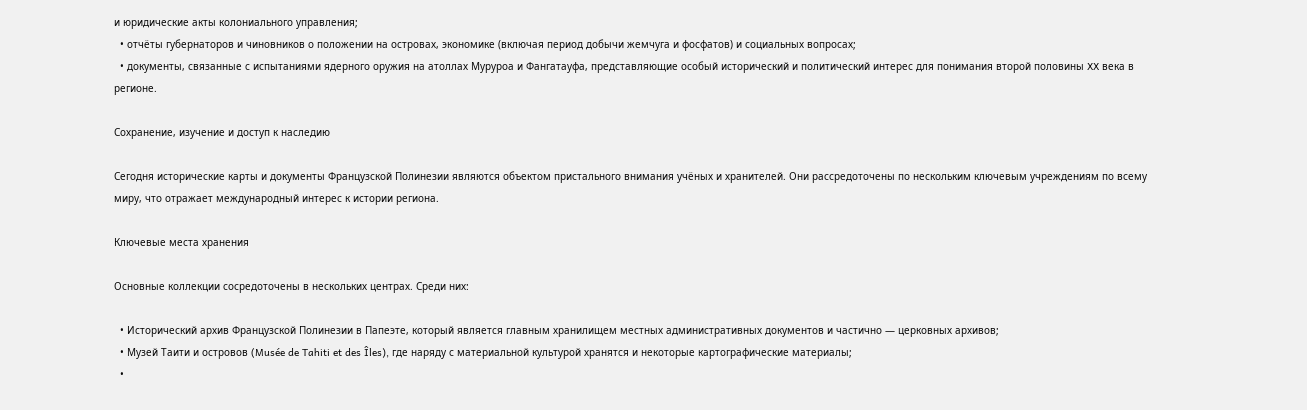и юридические акты колониального управления;
  • отчёты губернаторов и чиновников о положении на островах, экономике (включая период добычи жемчуга и фосфатов) и социальных вопросах;
  • документы, связанные с испытаниями ядерного оружия на атоллах Муруроа и Фангатауфа, представляющие особый исторический и политический интерес для понимания второй половины XX века в регионе.

Сохранение, изучение и доступ к наследию

Сегодня исторические карты и документы Французской Полинезии являются объектом пристального внимания учёных и хранителей. Они рассредоточены по нескольким ключевым учреждениям по всему миру, что отражает международный интерес к истории региона.

Ключевые места хранения

Основные коллекции сосредоточены в нескольких центрах. Среди них:

  • Исторический архив Французской Полинезии в Папеэте, который является главным хранилищем местных административных документов и частично — церковных архивов;
  • Музей Таити и островов (Musée de Tahiti et des Îles), где наряду с материальной культурой хранятся и некоторые картографические материалы;
  •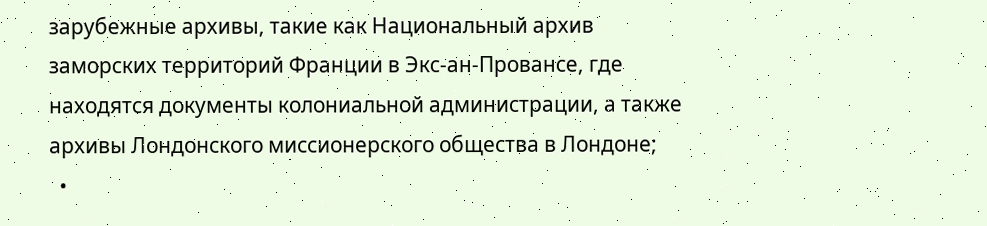зарубежные архивы, такие как Национальный архив заморских территорий Франции в Экс-ан-Провансе, где находятся документы колониальной администрации, а также архивы Лондонского миссионерского общества в Лондоне;
  •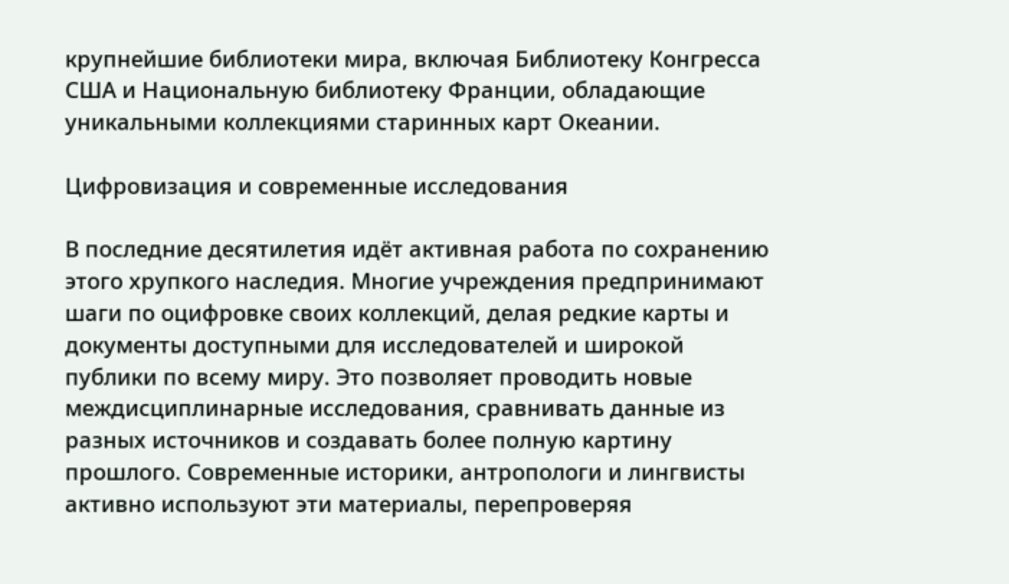крупнейшие библиотеки мира, включая Библиотеку Конгресса США и Национальную библиотеку Франции, обладающие уникальными коллекциями старинных карт Океании.

Цифровизация и современные исследования

В последние десятилетия идёт активная работа по сохранению этого хрупкого наследия. Многие учреждения предпринимают шаги по оцифровке своих коллекций, делая редкие карты и документы доступными для исследователей и широкой публики по всему миру. Это позволяет проводить новые междисциплинарные исследования, сравнивать данные из разных источников и создавать более полную картину прошлого. Современные историки, антропологи и лингвисты активно используют эти материалы, перепроверяя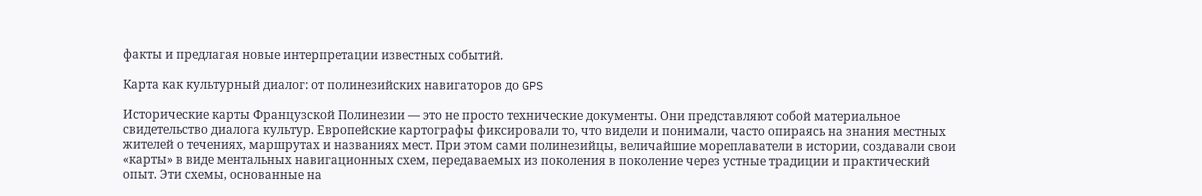факты и предлагая новые интерпретации известных событий.

Карта как культурный диалог: от полинезийских навигаторов до GPS

Исторические карты Французской Полинезии — это не просто технические документы. Они представляют собой материальное свидетельство диалога культур. Европейские картографы фиксировали то, что видели и понимали, часто опираясь на знания местных жителей о течениях, маршрутах и названиях мест. При этом сами полинезийцы, величайшие мореплаватели в истории, создавали свои «карты» в виде ментальных навигационных схем, передаваемых из поколения в поколение через устные традиции и практический опыт. Эти схемы, основанные на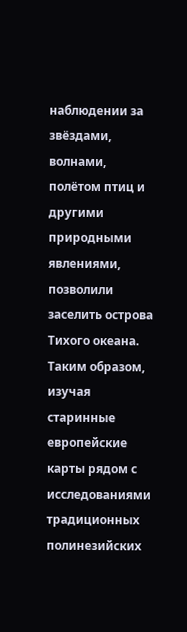наблюдении за звёздами, волнами, полётом птиц и другими природными явлениями, позволили заселить острова Тихого океана. Таким образом, изучая старинные европейские карты рядом с исследованиями традиционных полинезийских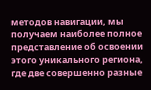методов навигации, мы получаем наиболее полное представление об освоении этого уникального региона, где две совершенно разные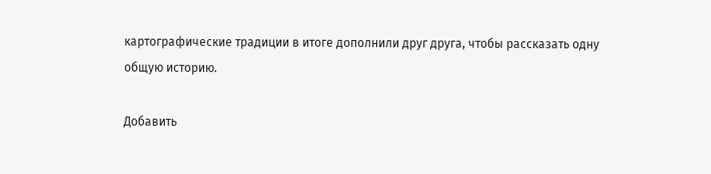картографические традиции в итоге дополнили друг друга, чтобы рассказать одну общую историю.

Добавить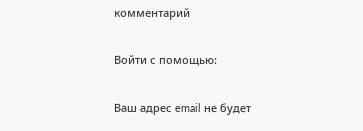комментарий

Войти с помощью:

Ваш адрес email не будет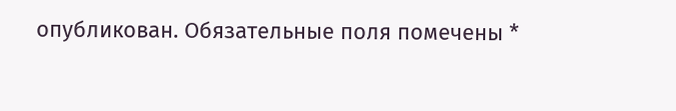опубликован. Обязательные поля помечены *